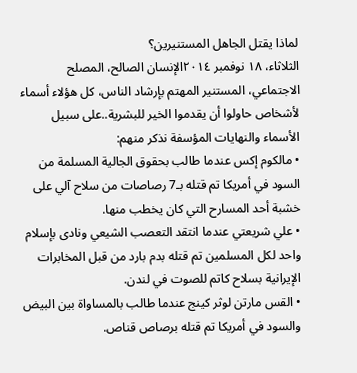لماذا يقتل الجاهل المستنيرين؟
الثلاثاء، ١٨ نوفمبر ٢٠١٤الإنسان الصالح، المصلح الاجتماعي، المستنير المهتم بإرشاد الناس، كل هؤلاء أسماء لأشخاص حاولوا أن يقدموا الخير للبشرية..على سبيل الأسماء والنهايات المؤسفة نذكر منهم:
• مالكوم إكس عندما طالب بحقوق الجالية المسلمة من السود في أمريكا تم قتله بـ7 رصاصات من سلاح آلي على خشبة أحد المسارح التي كان يخطب منها.
• علي شريعتي عندما انتقد التعصب الشيعي ونادى بإسلام واحد لكل المسلمين تم قتله بدم بارد من قبل المخابرات الإيرانية بسلاح كاتم للصوت في لندن.
• القس مارتن لوثر كينج عندما طالب بالمساواة بين البيض والسود في أمريكا تم قتله برصاص قناص.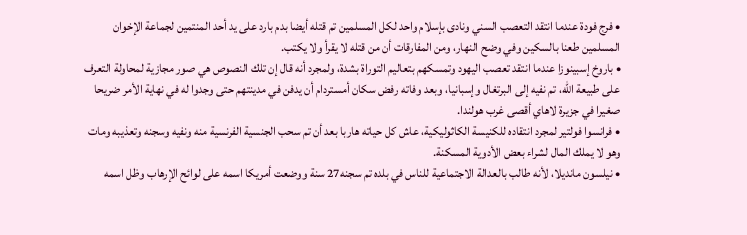• فرج فودة عندما انتقد التعصب السني ونادى بإسلام واحد لكل المسلمين تم قتله أيضا بدم بارد على يد أحد المنتمين لجماعة الإخوان المسلمين طعنا بالسكين وفي وضح النهار، ومن المفارقات أن من قتله لا يقرأ ولا يكتب.
• باروخ إسبينوزا عندما انتقد تعصب اليهود وتمسكهم بتعاليم التوراة بشدة، ولمجرد أنه قال إن تلك النصوص هي صور مجازية لمحاولة التعرف على طبيعة الله، تم نفيه إلى البرتغال وإسبانيا، وبعد وفاته رفض سكان أمستردام أن يدفن في مدينتهم حتى وجدوا له في نهاية الأمر ضريحا صغيرا في جزيرة لاهاي أقصى غرب هولندا.
• فرانسوا فولتير لمجرد انتقاده للكنيسة الكاثوليكية، عاش كل حياته هاربا بعد أن تم سحب الجنسية الفرنسية منه ونفيه وسجنه وتعذيبه ومات وهو لا يملك المال لشراء بعض الأدوية المسكنة.
• نيلسون مانديلا، لأنه طالب بالعدالة الاجتماعية للناس في بلده تم سجنه27 سنة ووضعت أمريكا اسمه على لوائح الإرهاب وظل اسمه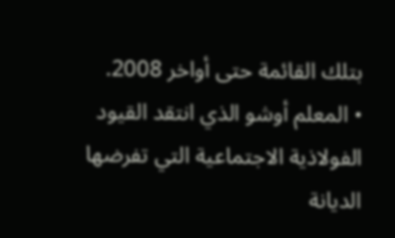بتلك القائمة حتى أواخر 2008.
• المعلم أوشو الذي انتقد القيود الفولاذية الاجتماعية التي تفرضها الديانة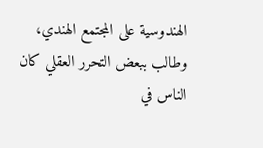الهندوسية على المجتمع الهندي، وطالب ببعض التحرر العقلي كان الناس في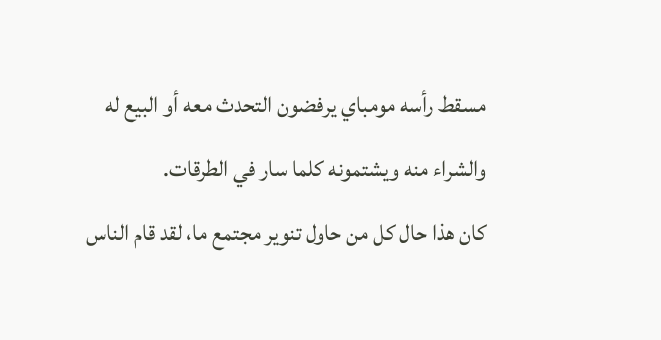مسقط رأسه مومباي يرفضون التحدث معه أو البيع له والشراء منه ويشتمونه كلما سار في الطرقات.
كان هذا حال كل من حاول تنوير مجتمع ما، لقد قام الناس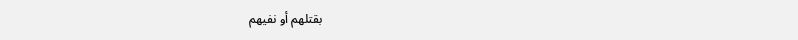بقتلهم أو نفيهم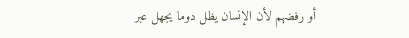أو رفضهم لأن الإنسان يظل دوما يجهل عبر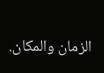الزمان والمكان.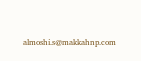almoshi.s@makkahnp.com